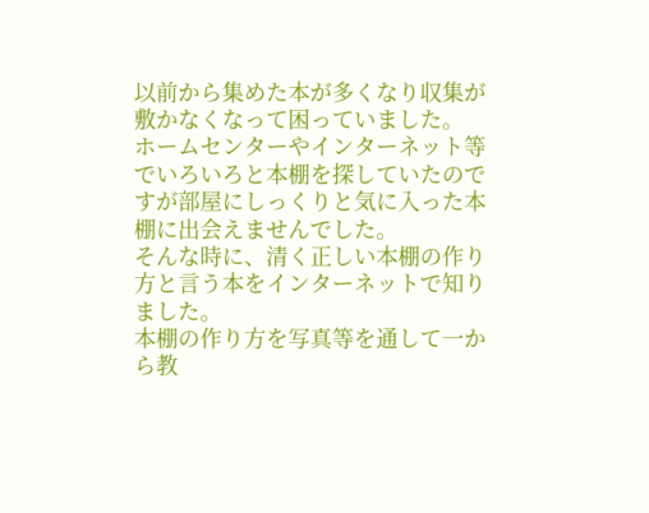以前から集めた本が多くなり収集が敷かなくなって困っていました。
ホームセンターやインターネット等でいろいろと本棚を探していたのですが部屋にしっくりと気に入った本棚に出会えませんでした。
そんな時に、清く正しい本棚の作り方と言う本をインターネットで知りました。
本棚の作り方を写真等を通して一から教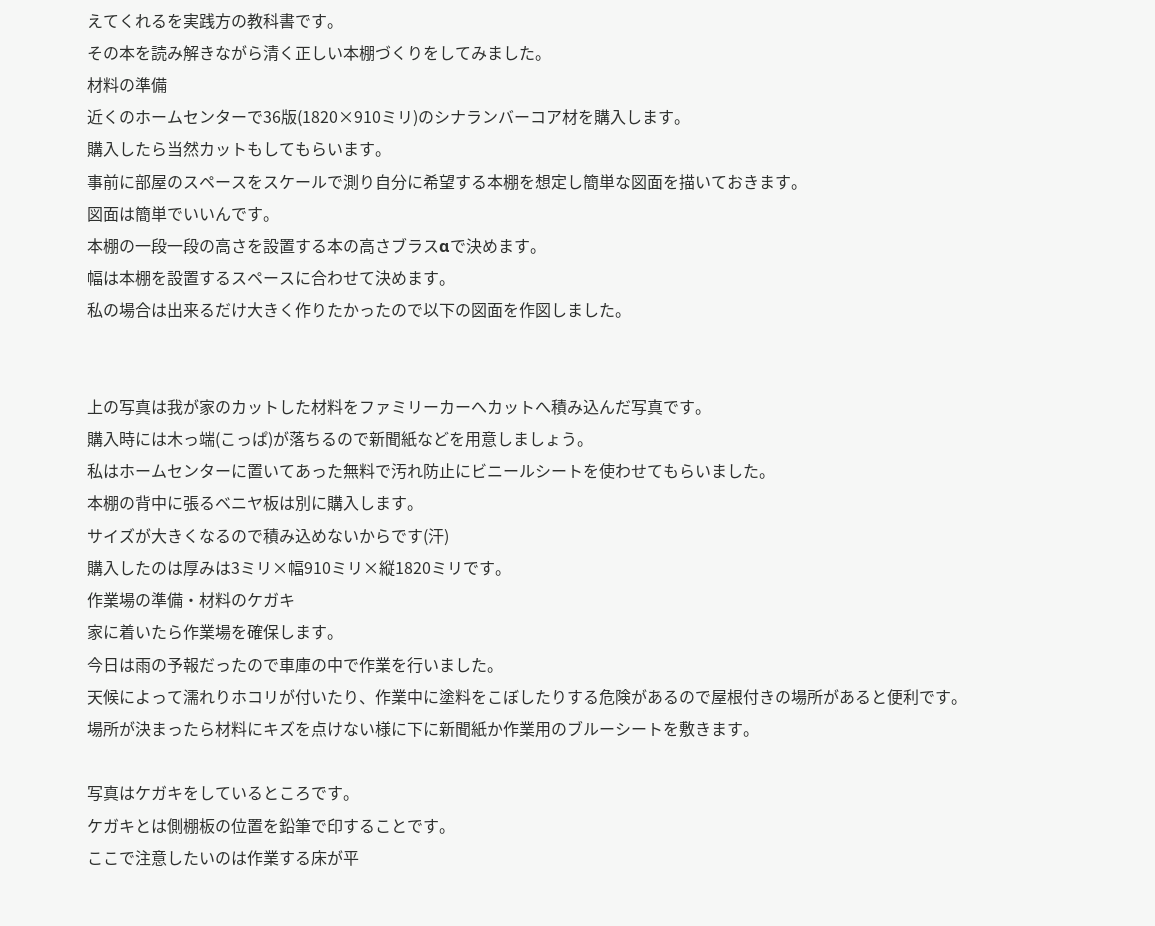えてくれるを実践方の教科書です。
その本を読み解きながら清く正しい本棚づくりをしてみました。
材料の準備
近くのホームセンターで36版(1820×910ミリ)のシナランバーコア材を購入します。
購入したら当然カットもしてもらいます。
事前に部屋のスペースをスケールで測り自分に希望する本棚を想定し簡単な図面を描いておきます。
図面は簡単でいいんです。
本棚の一段一段の高さを設置する本の高さブラスαで決めます。
幅は本棚を設置するスペースに合わせて決めます。
私の場合は出来るだけ大きく作りたかったので以下の図面を作図しました。


上の写真は我が家のカットした材料をファミリーカーへカットへ積み込んだ写真です。
購入時には木っ端(こっぱ)が落ちるので新聞紙などを用意しましょう。
私はホームセンターに置いてあった無料で汚れ防止にビニールシートを使わせてもらいました。
本棚の背中に張るベニヤ板は別に購入します。
サイズが大きくなるので積み込めないからです(汗)
購入したのは厚みは3ミリ×幅910ミリ×縦1820ミリです。
作業場の準備・材料のケガキ
家に着いたら作業場を確保します。
今日は雨の予報だったので車庫の中で作業を行いました。
天候によって濡れりホコリが付いたり、作業中に塗料をこぼしたりする危険があるので屋根付きの場所があると便利です。
場所が決まったら材料にキズを点けない様に下に新聞紙か作業用のブルーシートを敷きます。

写真はケガキをしているところです。
ケガキとは側棚板の位置を鉛筆で印することです。
ここで注意したいのは作業する床が平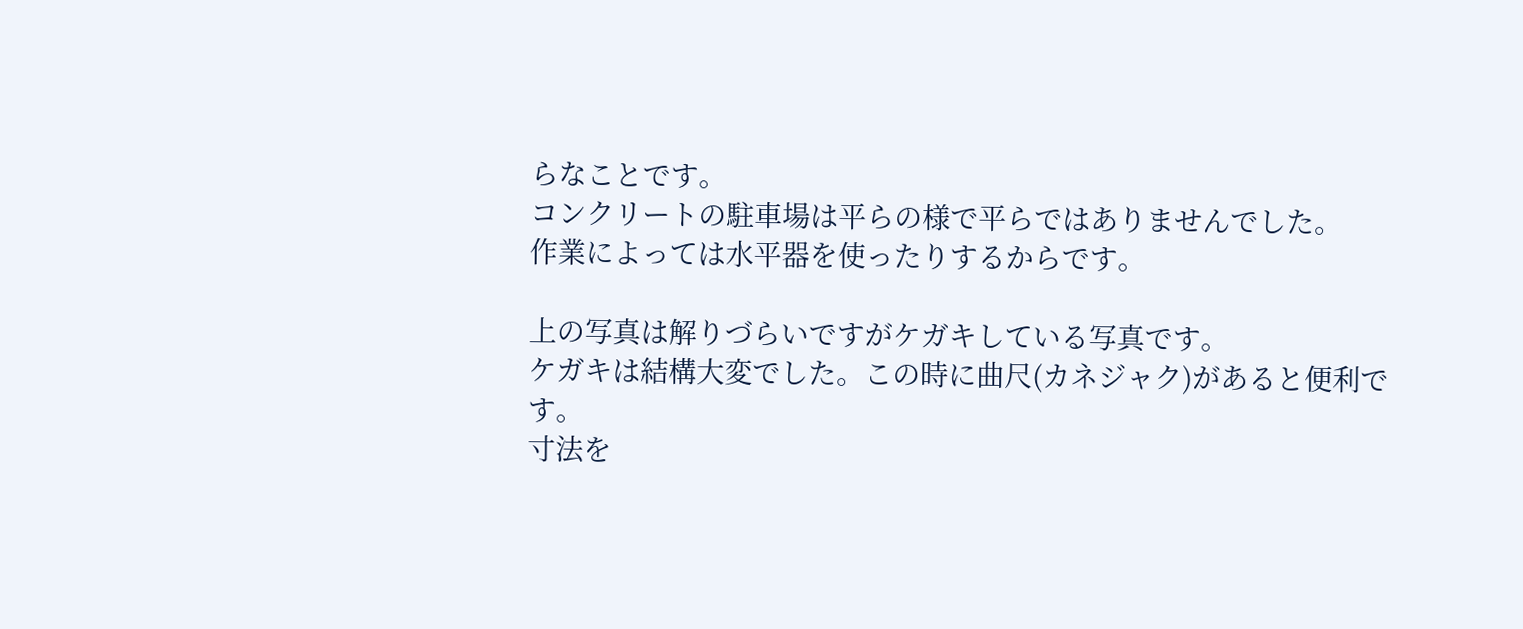らなことです。
コンクリートの駐車場は平らの様で平らではありませんでした。
作業によっては水平器を使ったりするからです。

上の写真は解りづらいですがケガキしている写真です。
ケガキは結構大変でした。この時に曲尺(カネジャク)があると便利です。
寸法を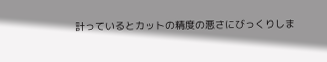計っているとカットの精度の悪さにびっくりしま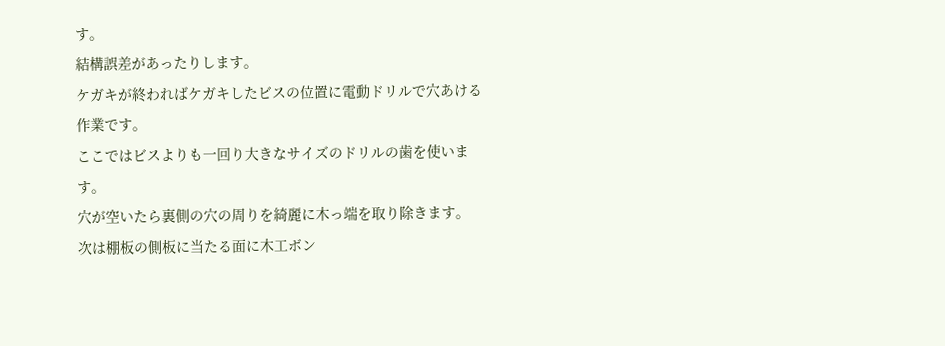す。
結構誤差があったりします。
ケガキが終わればケガキしたビスの位置に電動ドリルで穴あける作業です。
ここではビスよりも一回り大きなサイズのドリルの歯を使います。
穴が空いたら裏側の穴の周りを綺麗に木っ端を取り除きます。
次は棚板の側板に当たる面に木工ボン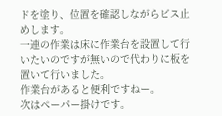ドを塗り、位置を確認しながらビス止めします。
一連の作業は床に作業台を設置して行いたいのですが無いので代わりに板を置いて行いました。
作業台があると便利ですねー。
次はペーパー掛けです。